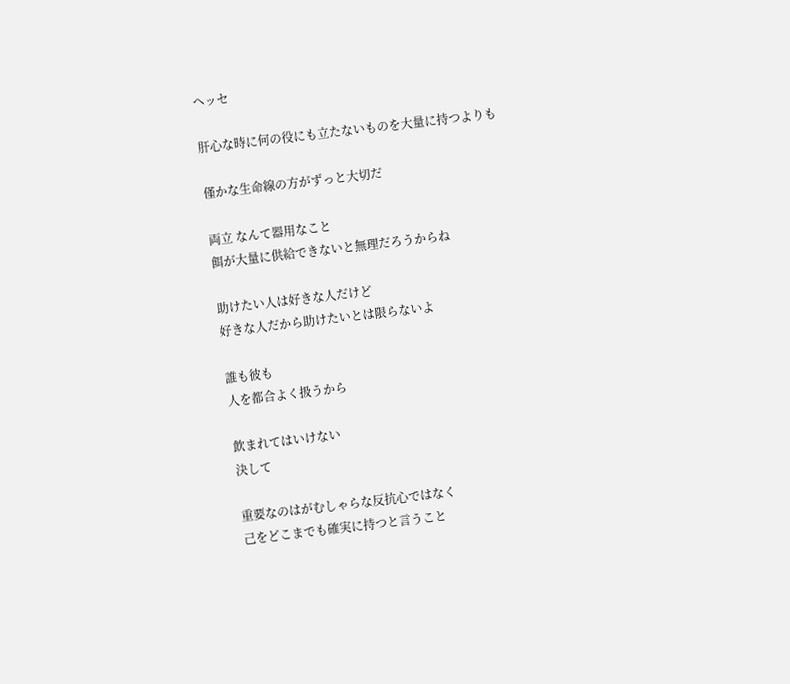ヘッセ

肝心な時に何の役にも立たないものを大量に持つよりも

僅かな生命線の方がずっと大切だ

両立 なんて器用なこと
餌が大量に供給できないと無理だろうからね

助けたい人は好きな人だけど
好きな人だから助けたいとは限らないよ

誰も彼も
人を都合よく扱うから

飲まれてはいけない
決して

重要なのはがむしゃらな反抗心ではなく
己をどこまでも確実に持つと言うこと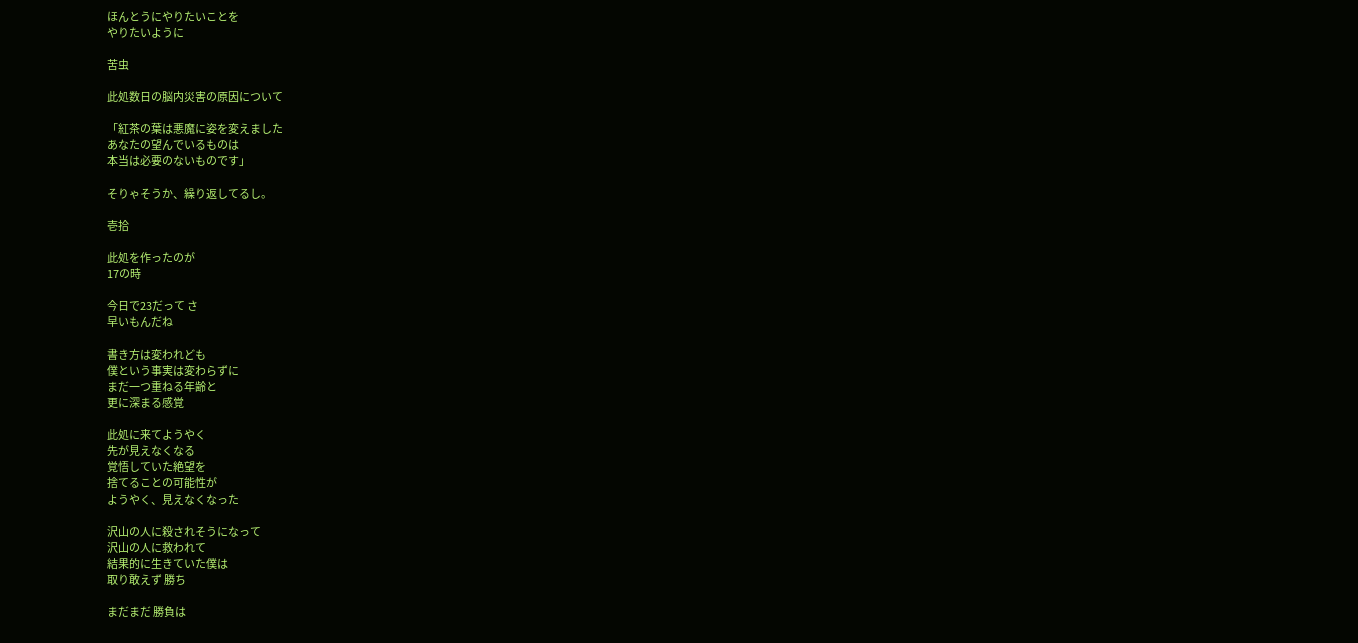ほんとうにやりたいことを
やりたいように

苦虫

此処数日の脳内災害の原因について

「紅茶の葉は悪魔に姿を変えました
あなたの望んでいるものは
本当は必要のないものです」

そりゃそうか、繰り返してるし。

壱拾

此処を作ったのが
17の時

今日で23だって さ
早いもんだね

書き方は変われども
僕という事実は変わらずに
まだ一つ重ねる年齢と
更に深まる感覚

此処に来てようやく
先が見えなくなる
覚悟していた絶望を
捨てることの可能性が
ようやく、見えなくなった

沢山の人に殺されそうになって
沢山の人に救われて
結果的に生きていた僕は
取り敢えず 勝ち

まだまだ 勝負は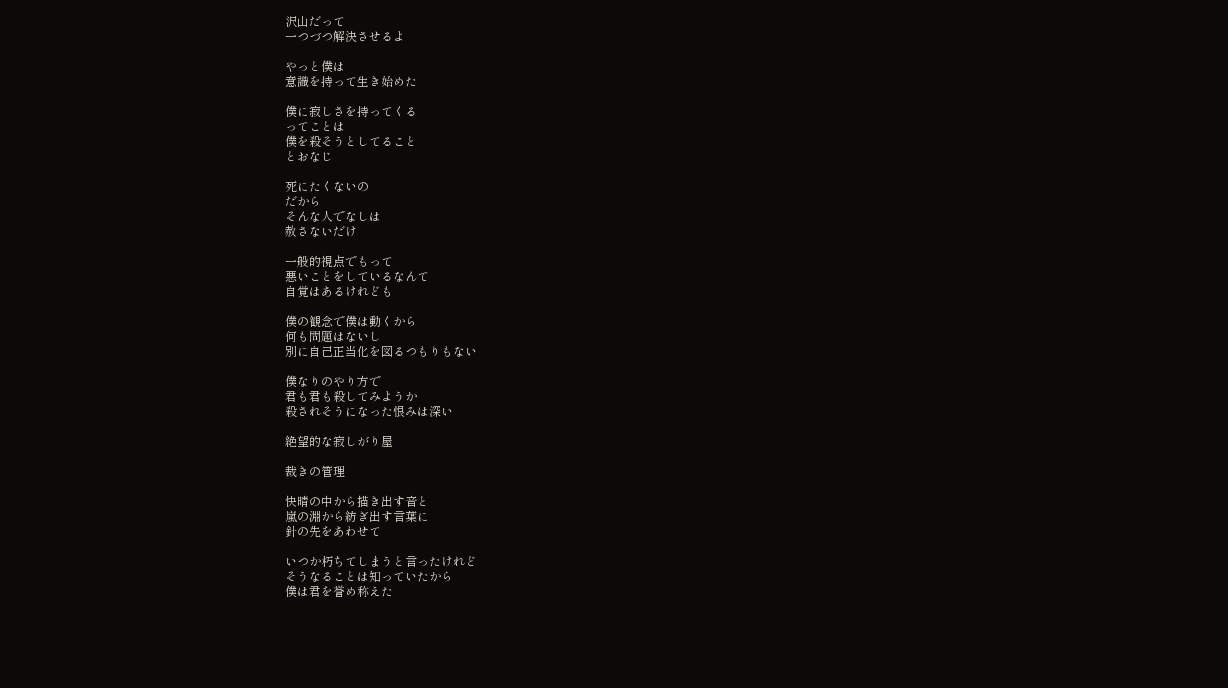沢山だって
一つづつ解決させるよ

やっと僕は
意識を持って生き始めた

僕に寂しさを持ってくる
ってことは
僕を殺そうとしてること
とおなじ

死にたくないの
だから
そんな人でなしは
赦さないだけ

一般的視点でもって
悪いことをしているなんて
自覚はあるけれども

僕の観念で僕は動くから
何も問題はないし
別に自己正当化を図るつもりもない

僕なりのやり方で
君も君も殺してみようか
殺されそうになった恨みは深い

絶望的な寂しがり屋

裁きの管理

快晴の中から描き出す音と
嵐の淵から紡ぎ出す言葉に
針の先をあわせて

いつか朽ちてしまうと言ったけれど
そうなることは知っていたから
僕は君を誉め称えた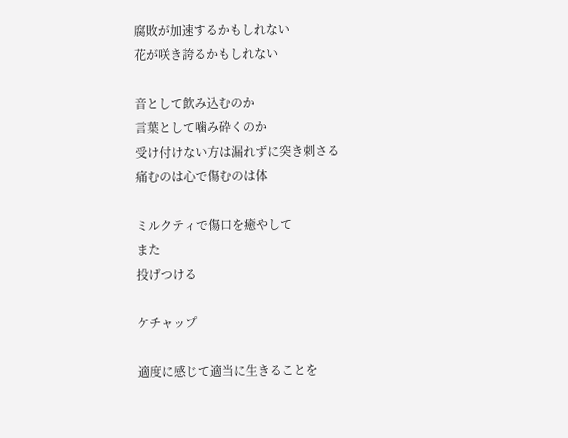腐敗が加速するかもしれない
花が咲き誇るかもしれない

音として飲み込むのか
言葉として噛み砕くのか
受け付けない方は漏れずに突き刺さる
痛むのは心で傷むのは体

ミルクティで傷口を癒やして
また
投げつける

ケチャップ

適度に感じて適当に生きることを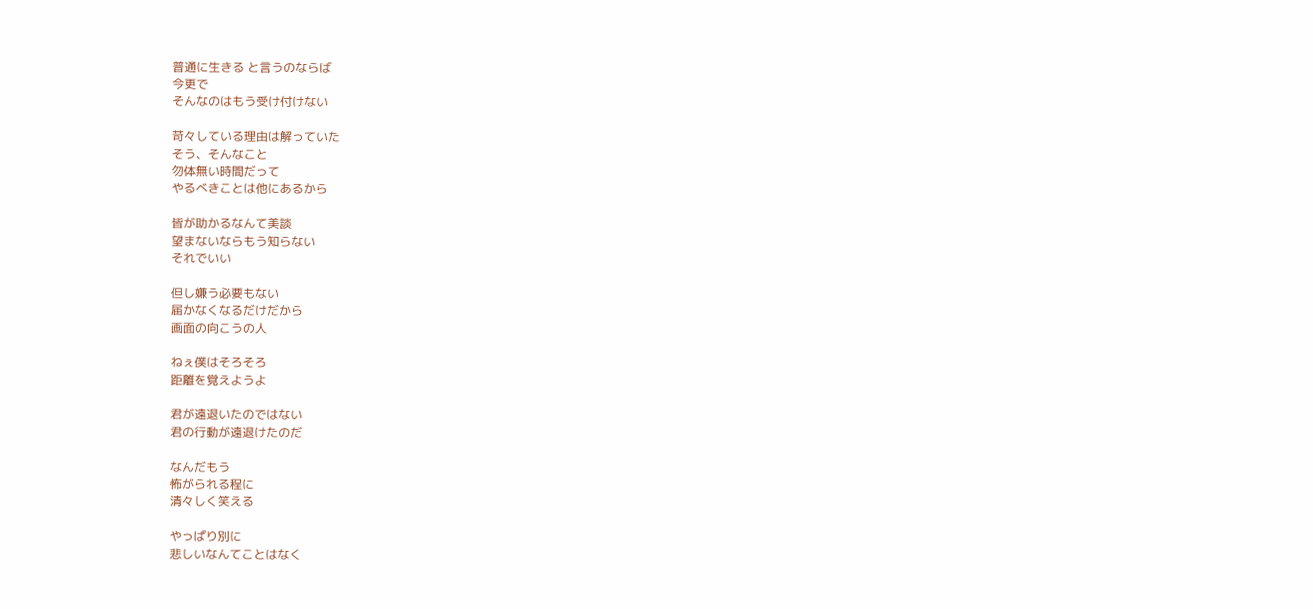普通に生きる と言うのならば
今更で
そんなのはもう受け付けない

苛々している理由は解っていた
そう、そんなこと
勿体無い時間だって
やるべきことは他にあるから

皆が助かるなんて美談
望まないならもう知らない
それでいい

但し嫌う必要もない
届かなくなるだけだから
画面の向こうの人

ねぇ僕はそろそろ
距離を覚えようよ

君が遠退いたのではない
君の行動が遠退けたのだ

なんだもう
怖がられる程に
清々しく笑える

やっぱり別に
悲しいなんてことはなく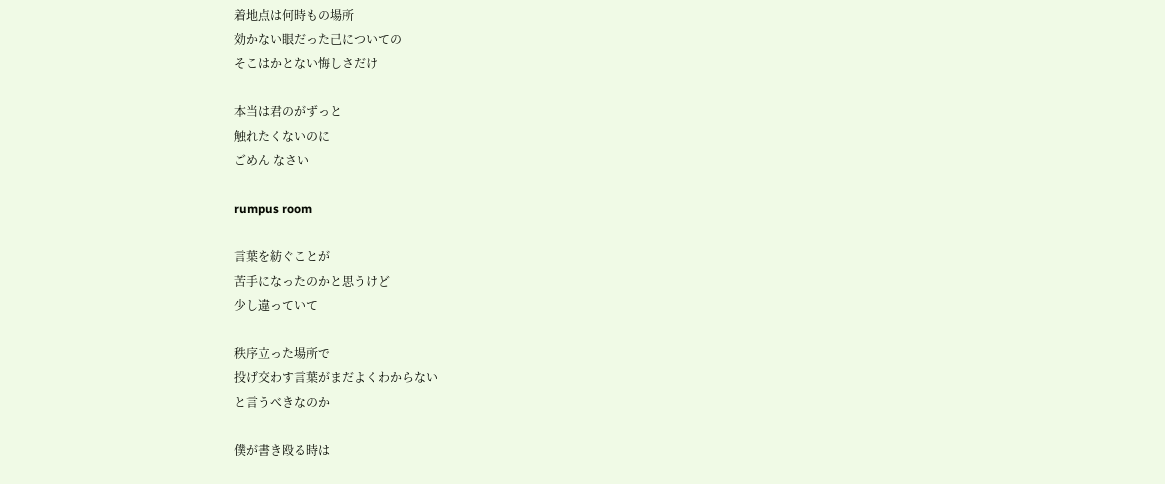着地点は何時もの場所
効かない眼だった己についての
そこはかとない悔しさだけ

本当は君のがずっと
触れたくないのに
ごめん なさい

rumpus room

言葉を紡ぐことが
苦手になったのかと思うけど
少し違っていて

秩序立った場所で
投げ交わす言葉がまだよくわからない
と言うべきなのか

僕が書き殴る時は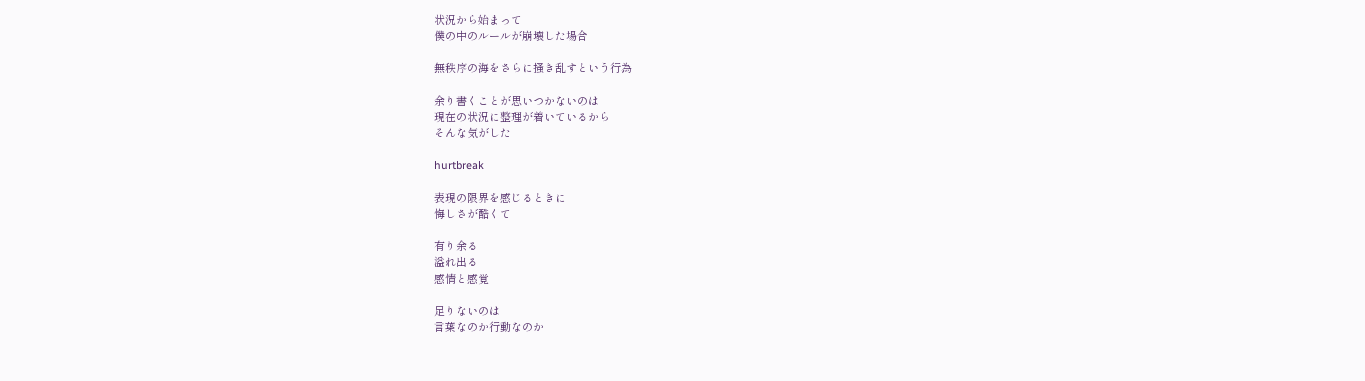状況から始まって
僕の中のルールが崩壊した場合

無秩序の海をさらに掻き乱すという行為

余り書くことが思いつかないのは
現在の状況に整理が着いているから
そんな気がした

hurtbreak

表現の限界を感じるときに
悔しさが酷くて

有り余る
溢れ出る
感情と感覚

足りないのは
言葉なのか行動なのか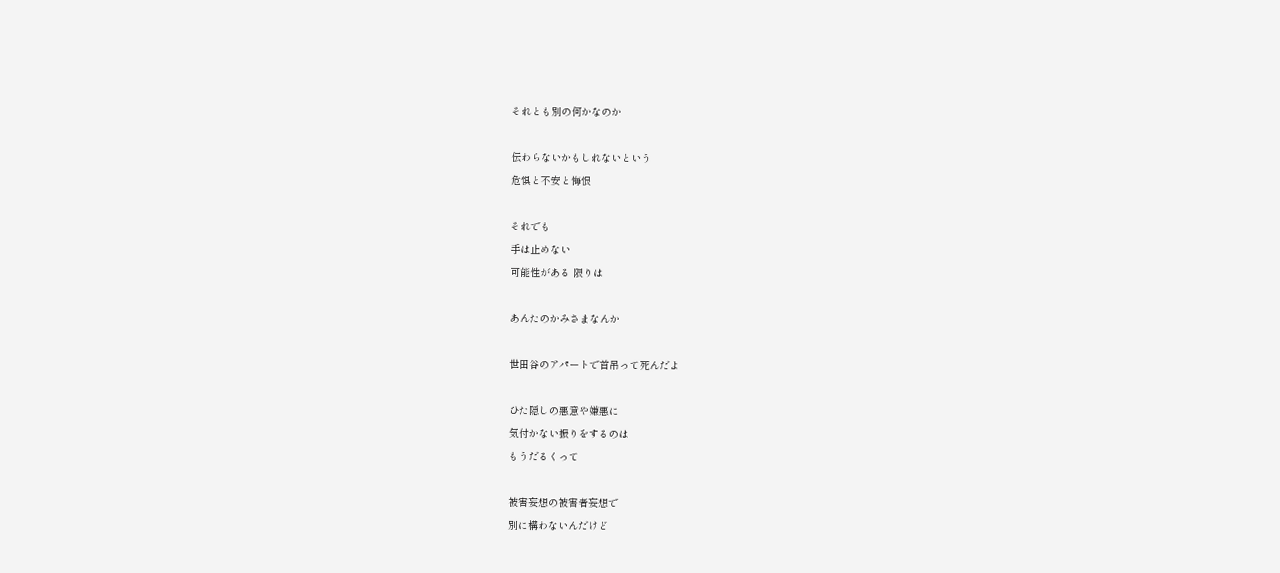それとも別の何かなのか

伝わらないかもしれないという
危惧と不安と悔恨

それでも
手は止めない
可能性がある 限りは

あんたのかみさまなんか

世田谷のアパートで首吊って死んだよ

ひた隠しの悪意や嫌悪に
気付かない振りをするのは
もうだるくって

被害妄想の被害者妄想で
別に構わないんだけど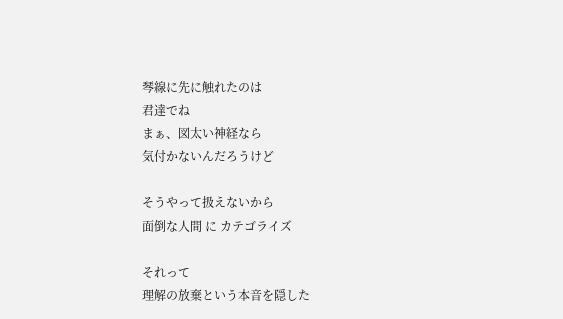琴線に先に触れたのは
君達でね
まぁ、図太い神経なら
気付かないんだろうけど

そうやって扱えないから
面倒な人間 に カテゴライズ

それって
理解の放棄という本音を隠した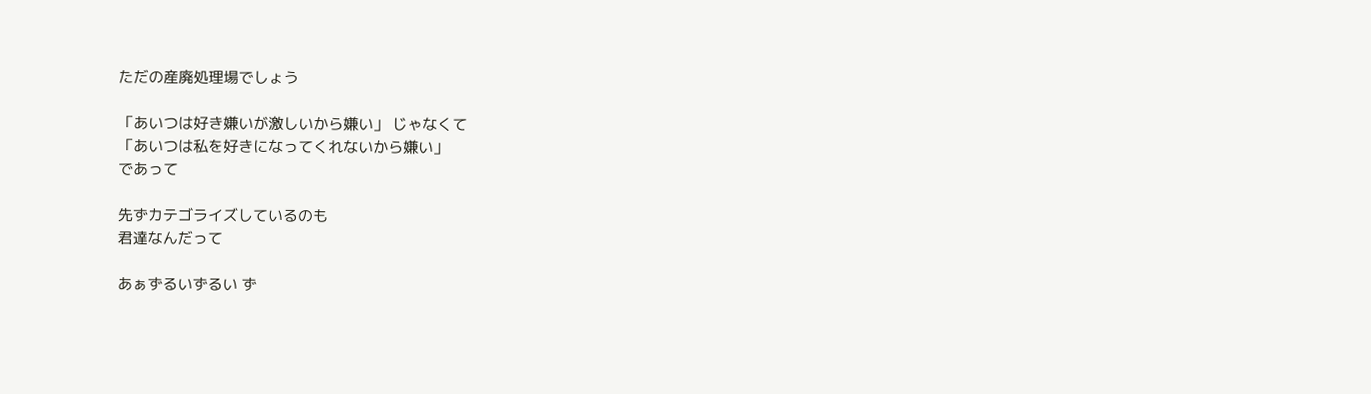ただの産廃処理場でしょう

「あいつは好き嫌いが激しいから嫌い」 じゃなくて
「あいつは私を好きになってくれないから嫌い」
であって

先ずカテゴライズしているのも
君達なんだって

あぁずるいずるい ず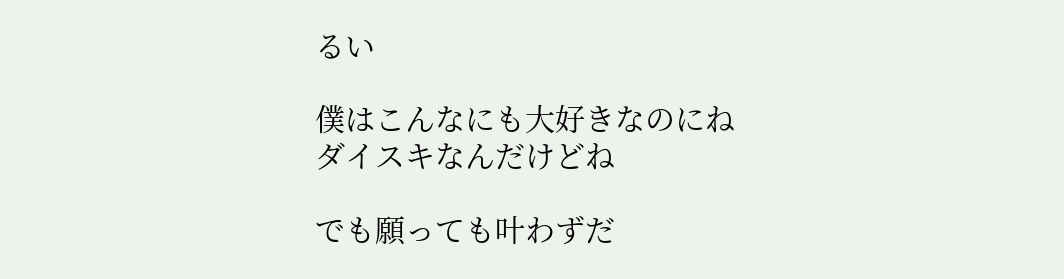るい

僕はこんなにも大好きなのにね
ダイスキなんだけどね

でも願っても叶わずだ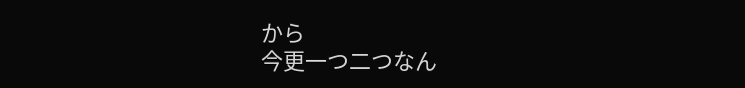から
今更一つ二つなん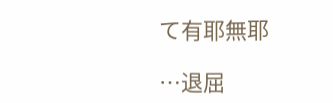て有耶無耶

…退屈